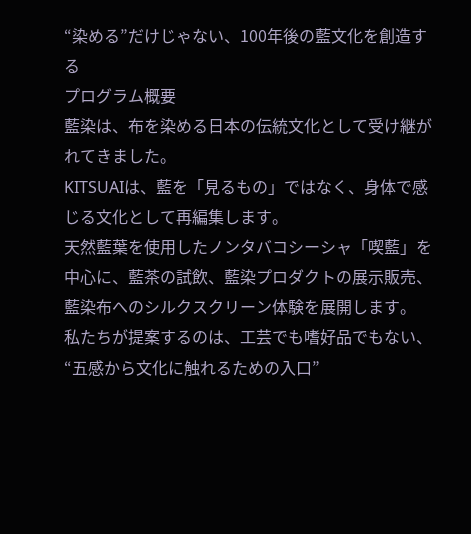“染める”だけじゃない、100年後の藍文化を創造する
プログラム概要
藍染は、布を染める日本の伝統文化として受け継がれてきました。
KITSUAIは、藍を「見るもの」ではなく、身体で感じる文化として再編集します。
天然藍葉を使用したノンタバコシーシャ「喫藍」を中心に、藍茶の試飲、藍染プロダクトの展示販売、藍染布へのシルクスクリーン体験を展開します。
私たちが提案するのは、工芸でも嗜好品でもない、“五感から文化に触れるための入口”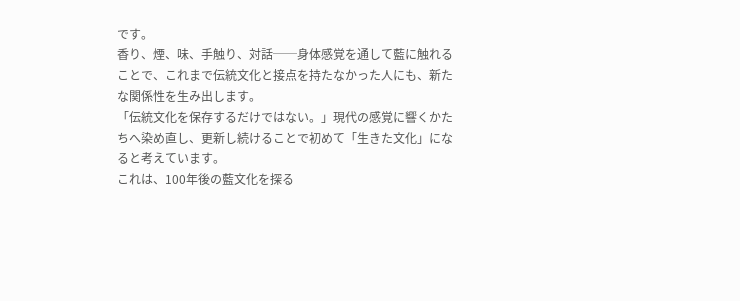です。
香り、煙、味、手触り、対話──身体感覚を通して藍に触れることで、これまで伝統文化と接点を持たなかった人にも、新たな関係性を生み出します。
「伝統文化を保存するだけではない。」現代の感覚に響くかたちへ染め直し、更新し続けることで初めて「生きた文化」になると考えています。
これは、100年後の藍文化を探る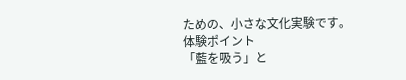ための、小さな文化実験です。
体験ポイント
「藍を吸う」と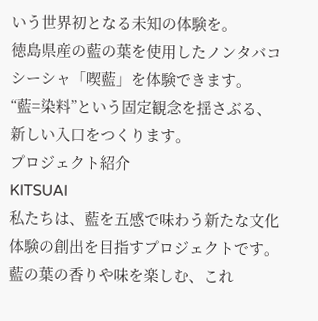いう世界初となる未知の体験を。
徳島県産の藍の葉を使用したノンタバコシーシャ「喫藍」を体験できます。
“藍=染料”という固定観念を揺さぶる、新しい入口をつくります。
プロジェクト紹介
KITSUAI
私たちは、藍を五感で味わう新たな文化体験の創出を目指すプロジェクトです。
藍の葉の香りや味を楽しむ、これ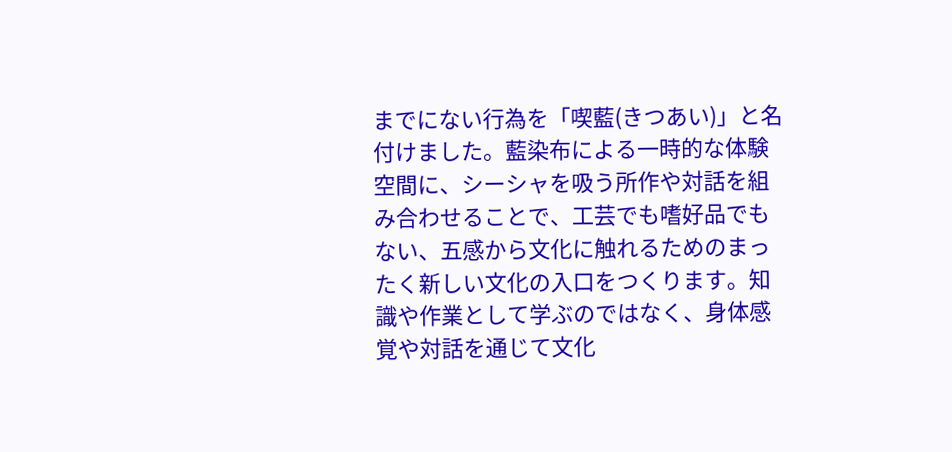までにない行為を「喫藍(きつあい)」と名付けました。藍染布による一時的な体験空間に、シーシャを吸う所作や対話を組み合わせることで、工芸でも嗜好品でもない、五感から文化に触れるためのまったく新しい文化の入口をつくります。知識や作業として学ぶのではなく、身体感覚や対話を通じて文化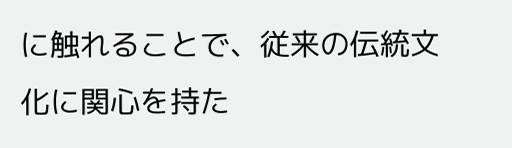に触れることで、従来の伝統文化に関心を持た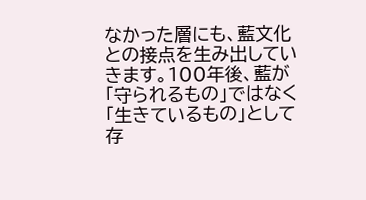なかった層にも、藍文化との接点を生み出していきます。100年後、藍が「守られるもの」ではなく「生きているもの」として存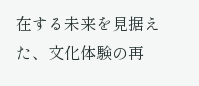在する未来を見据えた、文化体験の再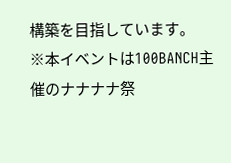構築を目指しています。
※本イベントは100BANCH主催のナナナナ祭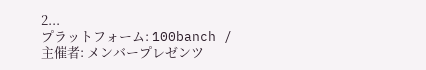2...
プラットフォーム: 100banch / 主催者: メンバープレゼンツ